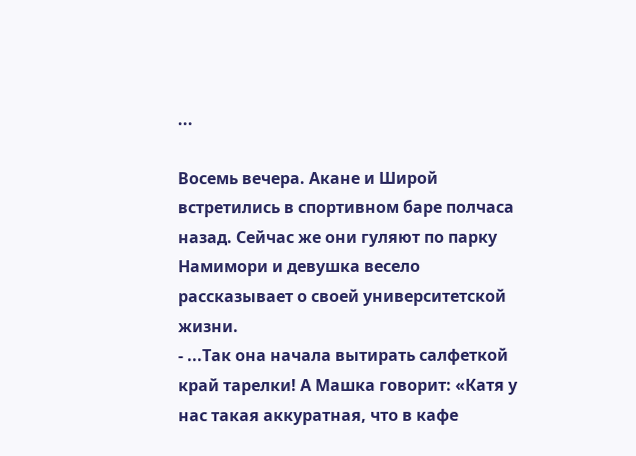...

Восемь вечера. Акане и Широй встретились в спортивном баре полчаса назад. Сейчас же они гуляют по парку Намимори и девушка весело рассказывает о своей университетской жизни.
- ...Так она начала вытирать салфеткой край тарелки! А Машка говорит: «Катя у нас такая аккуратная, что в кафе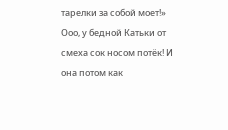тарелки за собой моет!» Ооо, у бедной Катьки от смеха сок носом потёк! И она потом как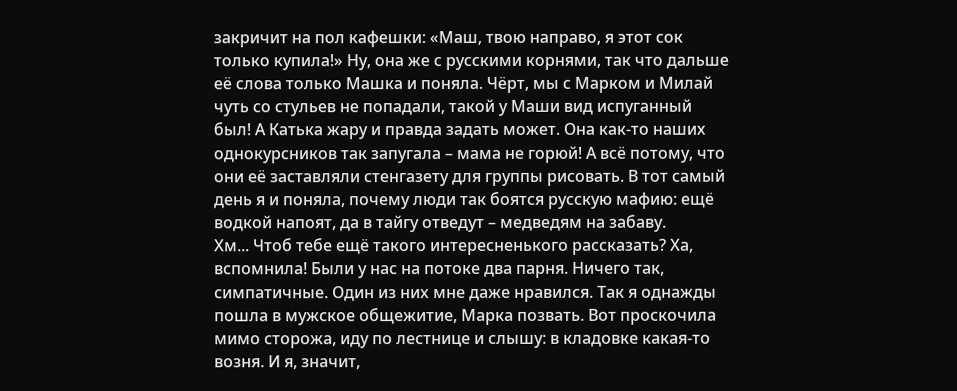закричит на пол кафешки: «Маш, твою направо, я этот сок только купила!» Ну, она же с русскими корнями, так что дальше её слова только Машка и поняла. Чёрт, мы с Марком и Милай чуть со стульев не попадали, такой у Маши вид испуганный был! А Катька жару и правда задать может. Она как-то наших однокурсников так запугала – мама не горюй! А всё потому, что они её заставляли стенгазету для группы рисовать. В тот самый день я и поняла, почему люди так боятся русскую мафию: ещё водкой напоят, да в тайгу отведут – медведям на забаву.
Хм... Чтоб тебе ещё такого интересненького рассказать? Ха, вспомнила! Были у нас на потоке два парня. Ничего так, симпатичные. Один из них мне даже нравился. Так я однажды пошла в мужское общежитие, Марка позвать. Вот проскочила мимо сторожа, иду по лестнице и слышу: в кладовке какая-то возня. И я, значит,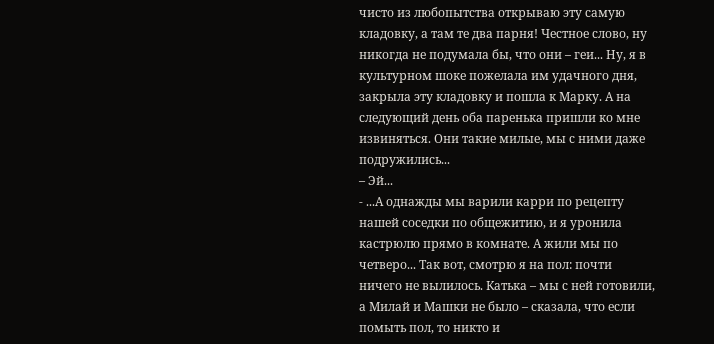чисто из любопытства открываю эту самую кладовку, а там те два парня! Честное слово, ну никогда не подумала бы, что они – геи... Ну, я в культурном шоке пожелала им удачного дня, закрыла эту кладовку и пошла к Марку. А на следующий день оба паренька пришли ко мне извиняться. Они такие милые, мы с ними даже подружились...
– Эй...
- ...А однажды мы варили карри по рецепту нашей соседки по общежитию, и я уронила кастрюлю прямо в комнате. А жили мы по четверо... Так вот, смотрю я на пол: почти ничего не вылилось. Катька – мы с ней готовили, а Милай и Машки не было – сказала, что если помыть пол, то никто и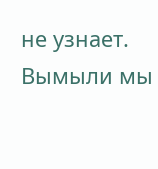не узнает. Вымыли мы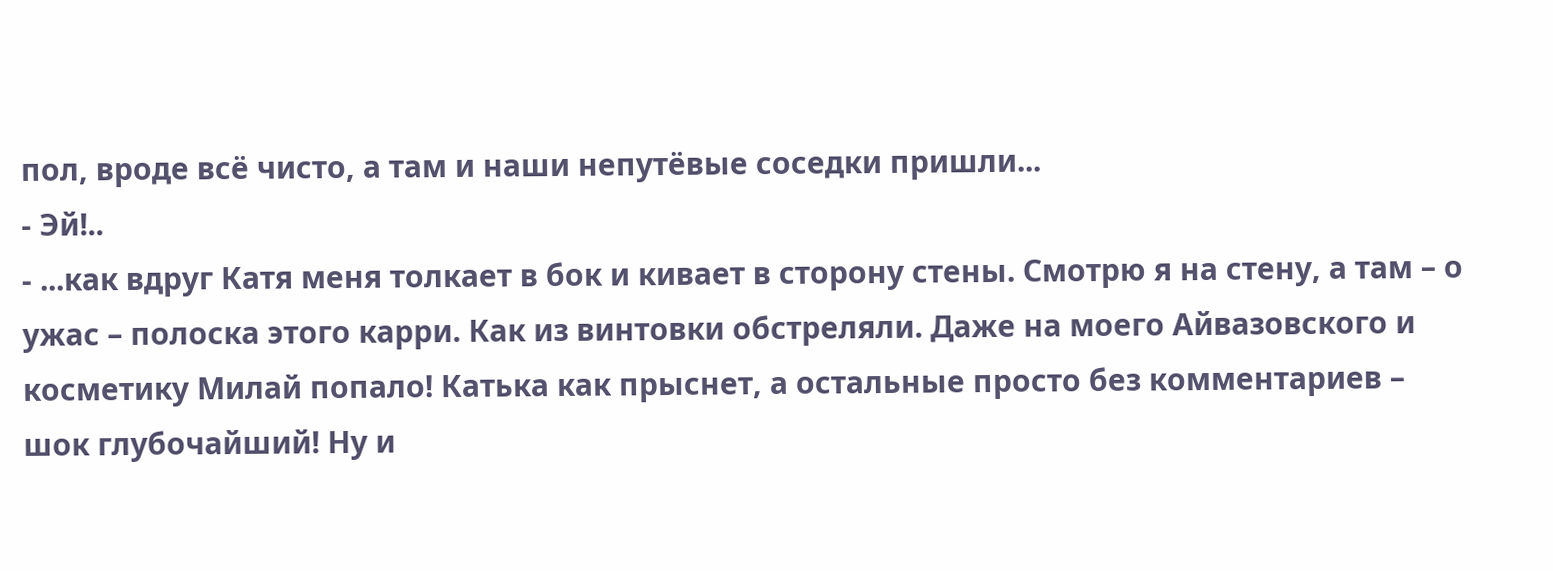пол, вроде всё чисто, а там и наши непутёвые соседки пришли...
- Эй!..
- ...как вдруг Катя меня толкает в бок и кивает в сторону стены. Смотрю я на стену, а там – о ужас – полоска этого карри. Как из винтовки обстреляли. Даже на моего Айвазовского и косметику Милай попало! Катька как прыснет, а остальные просто без комментариев – шок глубочайший! Ну и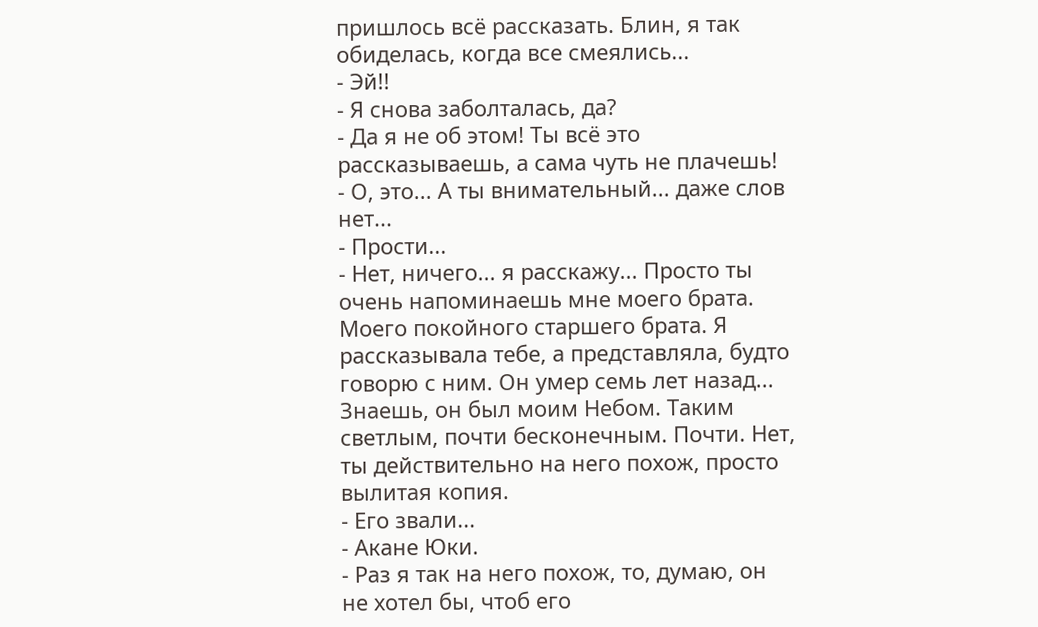пришлось всё рассказать. Блин, я так обиделась, когда все смеялись...
- Эй!!
- Я снова заболталась, да?
- Да я не об этом! Ты всё это рассказываешь, а сама чуть не плачешь!
- О, это... А ты внимательный... даже слов нет...
- Прости...
- Нет, ничего... я расскажу... Просто ты очень напоминаешь мне моего брата. Моего покойного старшего брата. Я рассказывала тебе, а представляла, будто говорю с ним. Он умер семь лет назад... Знаешь, он был моим Небом. Таким светлым, почти бесконечным. Почти. Нет, ты действительно на него похож, просто вылитая копия.
- Его звали...
- Акане Юки.
- Раз я так на него похож, то, думаю, он не хотел бы, чтоб его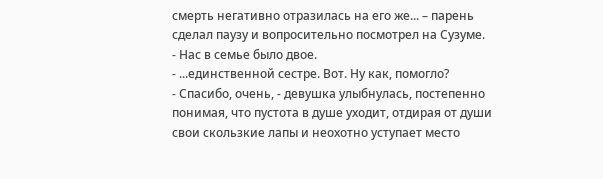смерть негативно отразилась на его же... – парень сделал паузу и вопросительно посмотрел на Сузуме.
- Нас в семье было двое.
- ...единственной сестре. Вот. Ну как, помогло?
- Спасибо, очень, - девушка улыбнулась, постепенно понимая, что пустота в душе уходит, отдирая от души свои скользкие лапы и неохотно уступает место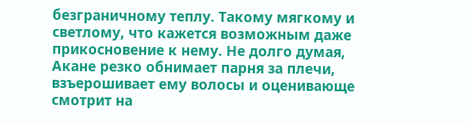безграничному теплу. Такому мягкому и светлому, что кажется возможным даже прикосновение к нему. Не долго думая, Акане резко обнимает парня за плечи, взъерошивает ему волосы и оценивающе смотрит на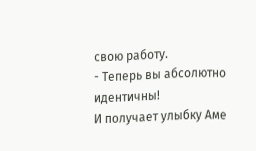свою работу.
- Теперь вы абсолютно идентичны!
И получает улыбку Аме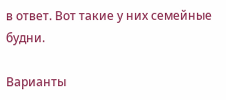в ответ. Вот такие у них семейные будни.

Варианты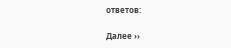ответов:

Далее ››